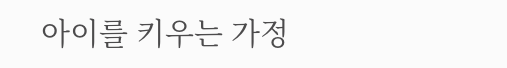아이를 키우는 가정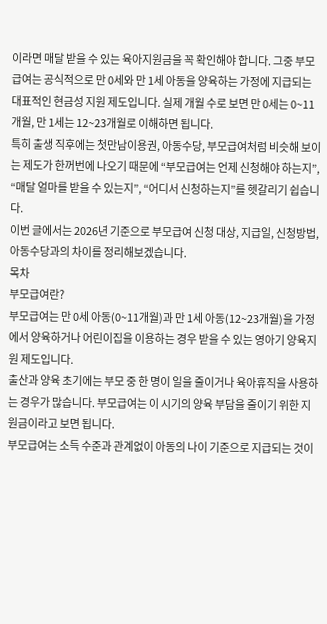이라면 매달 받을 수 있는 육아지원금을 꼭 확인해야 합니다. 그중 부모급여는 공식적으로 만 0세와 만 1세 아동을 양육하는 가정에 지급되는 대표적인 현금성 지원 제도입니다. 실제 개월 수로 보면 만 0세는 0~11개월, 만 1세는 12~23개월로 이해하면 됩니다.
특히 출생 직후에는 첫만남이용권, 아동수당, 부모급여처럼 비슷해 보이는 제도가 한꺼번에 나오기 때문에 “부모급여는 언제 신청해야 하는지”, “매달 얼마를 받을 수 있는지”, “어디서 신청하는지”를 헷갈리기 쉽습니다.
이번 글에서는 2026년 기준으로 부모급여 신청 대상, 지급일, 신청방법, 아동수당과의 차이를 정리해보겠습니다.
목차
부모급여란?
부모급여는 만 0세 아동(0~11개월)과 만 1세 아동(12~23개월)을 가정에서 양육하거나 어린이집을 이용하는 경우 받을 수 있는 영아기 양육지원 제도입니다.
출산과 양육 초기에는 부모 중 한 명이 일을 줄이거나 육아휴직을 사용하는 경우가 많습니다. 부모급여는 이 시기의 양육 부담을 줄이기 위한 지원금이라고 보면 됩니다.
부모급여는 소득 수준과 관계없이 아동의 나이 기준으로 지급되는 것이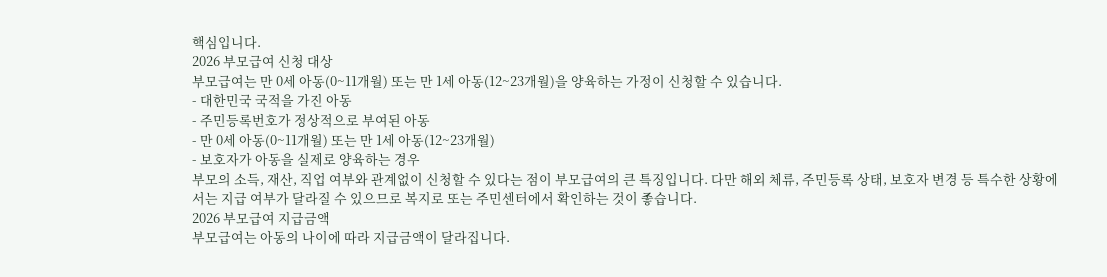핵심입니다.
2026 부모급여 신청 대상
부모급여는 만 0세 아동(0~11개월) 또는 만 1세 아동(12~23개월)을 양육하는 가정이 신청할 수 있습니다.
- 대한민국 국적을 가진 아동
- 주민등록번호가 정상적으로 부여된 아동
- 만 0세 아동(0~11개월) 또는 만 1세 아동(12~23개월)
- 보호자가 아동을 실제로 양육하는 경우
부모의 소득, 재산, 직업 여부와 관계없이 신청할 수 있다는 점이 부모급여의 큰 특징입니다. 다만 해외 체류, 주민등록 상태, 보호자 변경 등 특수한 상황에서는 지급 여부가 달라질 수 있으므로 복지로 또는 주민센터에서 확인하는 것이 좋습니다.
2026 부모급여 지급금액
부모급여는 아동의 나이에 따라 지급금액이 달라집니다.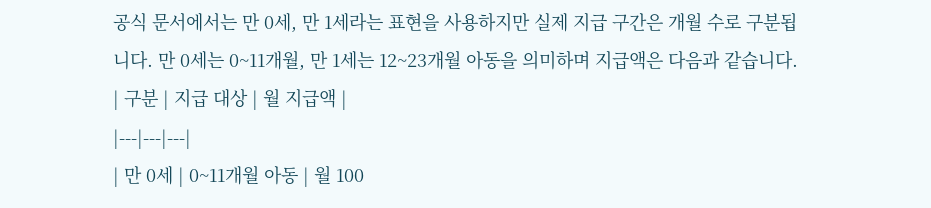공식 문서에서는 만 0세, 만 1세라는 표현을 사용하지만 실제 지급 구간은 개월 수로 구분됩니다. 만 0세는 0~11개월, 만 1세는 12~23개월 아동을 의미하며 지급액은 다음과 같습니다.
| 구분 | 지급 대상 | 월 지급액 |
|---|---|---|
| 만 0세 | 0~11개월 아동 | 월 100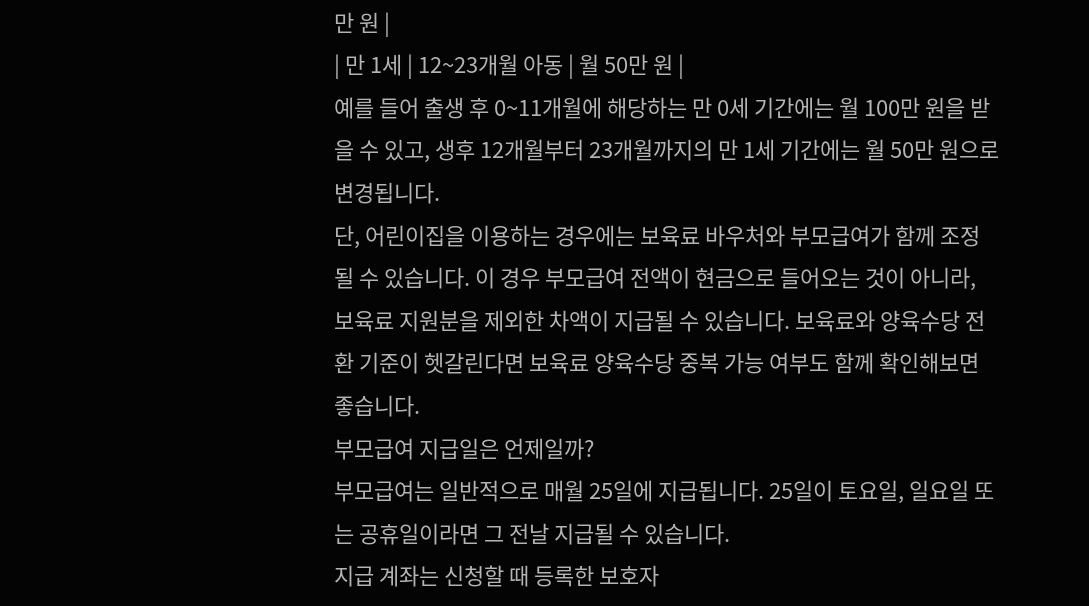만 원 |
| 만 1세 | 12~23개월 아동 | 월 50만 원 |
예를 들어 출생 후 0~11개월에 해당하는 만 0세 기간에는 월 100만 원을 받을 수 있고, 생후 12개월부터 23개월까지의 만 1세 기간에는 월 50만 원으로 변경됩니다.
단, 어린이집을 이용하는 경우에는 보육료 바우처와 부모급여가 함께 조정될 수 있습니다. 이 경우 부모급여 전액이 현금으로 들어오는 것이 아니라, 보육료 지원분을 제외한 차액이 지급될 수 있습니다. 보육료와 양육수당 전환 기준이 헷갈린다면 보육료 양육수당 중복 가능 여부도 함께 확인해보면 좋습니다.
부모급여 지급일은 언제일까?
부모급여는 일반적으로 매월 25일에 지급됩니다. 25일이 토요일, 일요일 또는 공휴일이라면 그 전날 지급될 수 있습니다.
지급 계좌는 신청할 때 등록한 보호자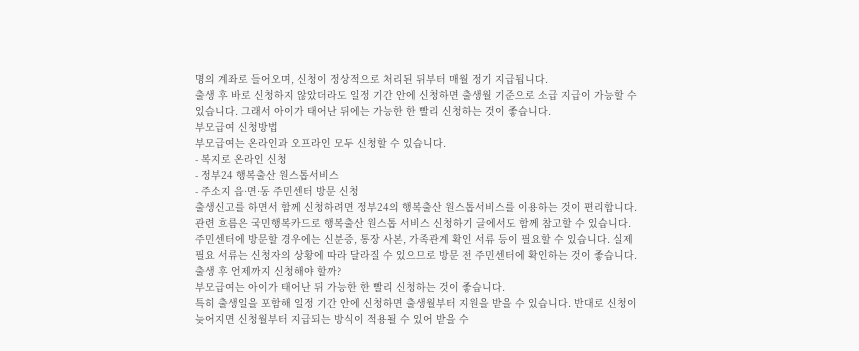명의 계좌로 들어오며, 신청이 정상적으로 처리된 뒤부터 매월 정기 지급됩니다.
출생 후 바로 신청하지 않았더라도 일정 기간 안에 신청하면 출생월 기준으로 소급 지급이 가능할 수 있습니다. 그래서 아이가 태어난 뒤에는 가능한 한 빨리 신청하는 것이 좋습니다.
부모급여 신청방법
부모급여는 온라인과 오프라인 모두 신청할 수 있습니다.
- 복지로 온라인 신청
- 정부24 행복출산 원스톱서비스
- 주소지 읍·면·동 주민센터 방문 신청
출생신고를 하면서 함께 신청하려면 정부24의 행복출산 원스톱서비스를 이용하는 것이 편리합니다. 관련 흐름은 국민행복카드로 행복출산 원스톱 서비스 신청하기 글에서도 함께 참고할 수 있습니다.
주민센터에 방문할 경우에는 신분증, 통장 사본, 가족관계 확인 서류 등이 필요할 수 있습니다. 실제 필요 서류는 신청자의 상황에 따라 달라질 수 있으므로 방문 전 주민센터에 확인하는 것이 좋습니다.
출생 후 언제까지 신청해야 할까?
부모급여는 아이가 태어난 뒤 가능한 한 빨리 신청하는 것이 좋습니다.
특히 출생일을 포함해 일정 기간 안에 신청하면 출생월부터 지원을 받을 수 있습니다. 반대로 신청이 늦어지면 신청월부터 지급되는 방식이 적용될 수 있어 받을 수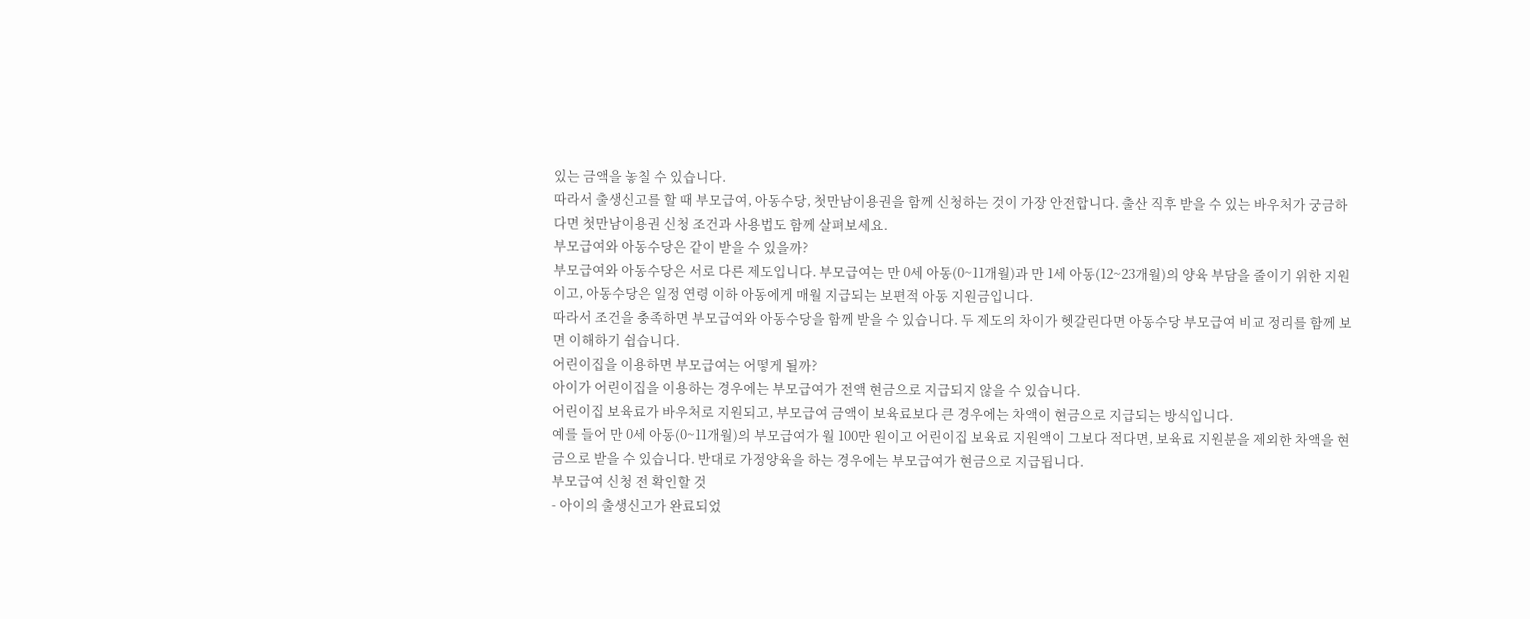있는 금액을 놓칠 수 있습니다.
따라서 출생신고를 할 때 부모급여, 아동수당, 첫만남이용권을 함께 신청하는 것이 가장 안전합니다. 출산 직후 받을 수 있는 바우처가 궁금하다면 첫만남이용권 신청 조건과 사용법도 함께 살펴보세요.
부모급여와 아동수당은 같이 받을 수 있을까?
부모급여와 아동수당은 서로 다른 제도입니다. 부모급여는 만 0세 아동(0~11개월)과 만 1세 아동(12~23개월)의 양육 부담을 줄이기 위한 지원이고, 아동수당은 일정 연령 이하 아동에게 매월 지급되는 보편적 아동 지원금입니다.
따라서 조건을 충족하면 부모급여와 아동수당을 함께 받을 수 있습니다. 두 제도의 차이가 헷갈린다면 아동수당 부모급여 비교 정리를 함께 보면 이해하기 쉽습니다.
어린이집을 이용하면 부모급여는 어떻게 될까?
아이가 어린이집을 이용하는 경우에는 부모급여가 전액 현금으로 지급되지 않을 수 있습니다.
어린이집 보육료가 바우처로 지원되고, 부모급여 금액이 보육료보다 큰 경우에는 차액이 현금으로 지급되는 방식입니다.
예를 들어 만 0세 아동(0~11개월)의 부모급여가 월 100만 원이고 어린이집 보육료 지원액이 그보다 적다면, 보육료 지원분을 제외한 차액을 현금으로 받을 수 있습니다. 반대로 가정양육을 하는 경우에는 부모급여가 현금으로 지급됩니다.
부모급여 신청 전 확인할 것
- 아이의 출생신고가 완료되었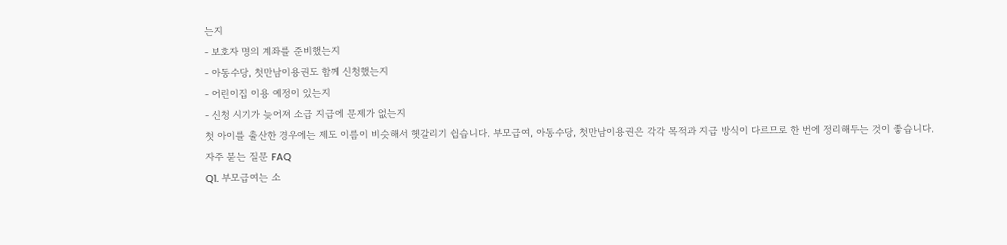는지
- 보호자 명의 계좌를 준비했는지
- 아동수당, 첫만남이용권도 함께 신청했는지
- 어린이집 이용 예정이 있는지
- 신청 시기가 늦어져 소급 지급에 문제가 없는지
첫 아이를 출산한 경우에는 제도 이름이 비슷해서 헷갈리기 쉽습니다. 부모급여, 아동수당, 첫만남이용권은 각각 목적과 지급 방식이 다르므로 한 번에 정리해두는 것이 좋습니다.
자주 묻는 질문 FAQ
Q1. 부모급여는 소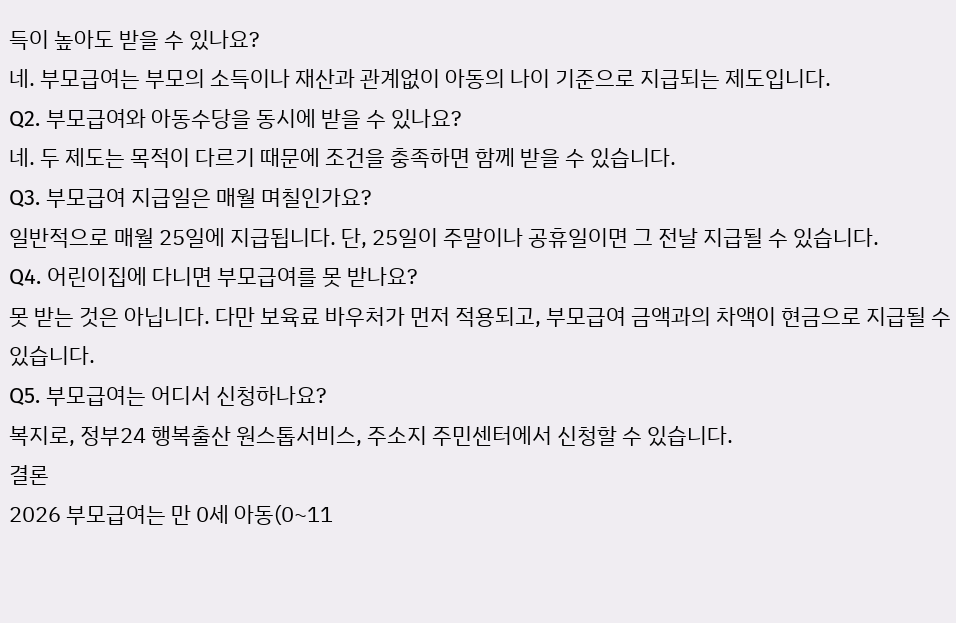득이 높아도 받을 수 있나요?
네. 부모급여는 부모의 소득이나 재산과 관계없이 아동의 나이 기준으로 지급되는 제도입니다.
Q2. 부모급여와 아동수당을 동시에 받을 수 있나요?
네. 두 제도는 목적이 다르기 때문에 조건을 충족하면 함께 받을 수 있습니다.
Q3. 부모급여 지급일은 매월 며칠인가요?
일반적으로 매월 25일에 지급됩니다. 단, 25일이 주말이나 공휴일이면 그 전날 지급될 수 있습니다.
Q4. 어린이집에 다니면 부모급여를 못 받나요?
못 받는 것은 아닙니다. 다만 보육료 바우처가 먼저 적용되고, 부모급여 금액과의 차액이 현금으로 지급될 수 있습니다.
Q5. 부모급여는 어디서 신청하나요?
복지로, 정부24 행복출산 원스톱서비스, 주소지 주민센터에서 신청할 수 있습니다.
결론
2026 부모급여는 만 0세 아동(0~11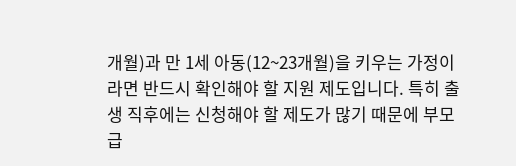개월)과 만 1세 아동(12~23개월)을 키우는 가정이라면 반드시 확인해야 할 지원 제도입니다. 특히 출생 직후에는 신청해야 할 제도가 많기 때문에 부모급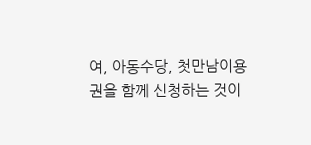여, 아동수당, 첫만남이용권을 함께 신청하는 것이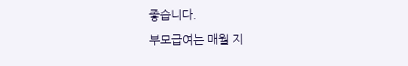좋습니다.
부모급여는 매월 지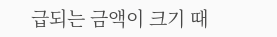급되는 금액이 크기 때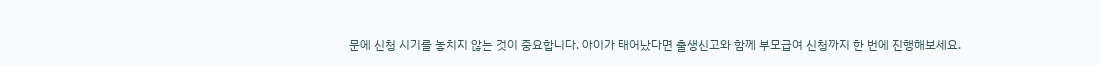문에 신청 시기를 놓치지 않는 것이 중요합니다. 아이가 태어났다면 출생신고와 함께 부모급여 신청까지 한 번에 진행해보세요.